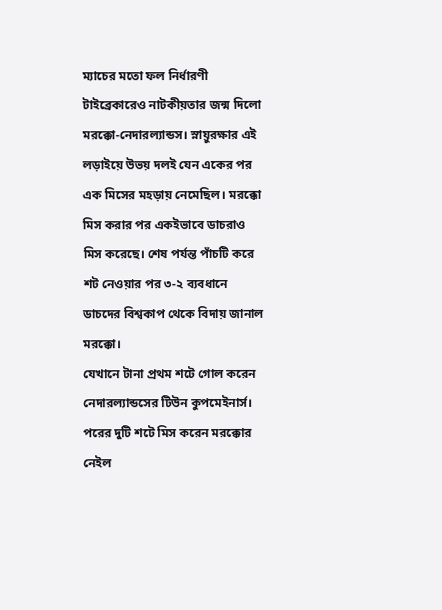ম্যাচের মতো ফল নির্ধারণী টাইব্রেকারেও নাটকীয়তার জন্ম দিলো মরক্কো-নেদারল্যান্ডস। স্নায়ুরক্ষার এই লড়াইয়ে উভয় দলই যেন একের পর এক মিসের মহড়ায় নেমেছিল। মরক্কো মিস করার পর একইভাবে ডাচরাও মিস করেছে। শেষ পর্যন্ত পাঁচটি করে শট নেওয়ার পর ৩-২ ব্যবধানে ডাচদের বিশ্বকাপ থেকে বিদায় জানাল মরক্কো।
যেখানে টানা প্রথম শটে গোল করেন নেদারল্যান্ডসের টিউন কুপমেইনার্স। পরের দুটি শটে মিস করেন মরক্কোর নেইল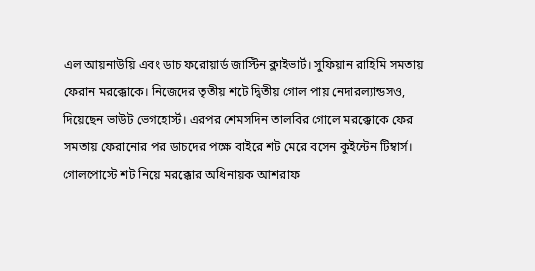এল আয়নাউয়ি এবং ডাচ ফরোয়ার্ড জাস্টিন ক্লাইভার্ট। সুফিয়ান রাহিমি সমতায় ফেরান মরক্কোকে। নিজেদের তৃতীয় শটে দ্বিতীয় গোল পায় নেদারল্যান্ডসও, দিয়েছেন ভাউট ভেগহোর্স্ট। এরপর শেমসদিন তালবির গোলে মরক্কোকে ফের সমতায় ফেরানোর পর ডাচদের পক্ষে বাইরে শট মেরে বসেন কুইন্টেন টিম্বার্স।
গোলপোস্টে শট নিয়ে মরক্কোর অধিনায়ক আশরাফ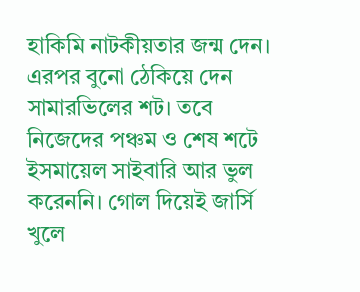হাকিমি নাটকীয়তার জন্ম দেন। এরপর বুনো ঠেকিয়ে দেন সামারভিলের শট। তবে নিজেদের পঞ্চম ও শেষ শটে ইসমায়েল সাইবারি আর ভুল করেননি। গোল দিয়েই জার্সি খুলে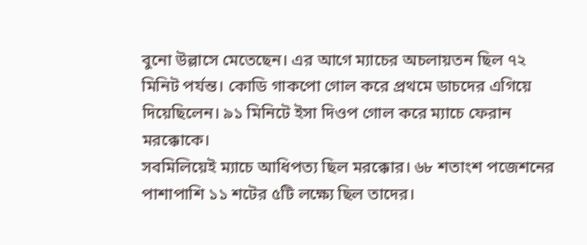বুনো উল্লাসে মেতেছেন। এর আগে ম্যাচের অচলায়তন ছিল ৭২ মিনিট পর্যন্ত। কোডি গাকপো গোল করে প্রথমে ডাচদের এগিয়ে দিয়েছিলেন। ৯১ মিনিটে ইসা দিওপ গোল করে ম্যাচে ফেরান মরক্কোকে।
সবমিলিয়েই ম্যাচে আধিপত্য ছিল মরক্কোর। ৬৮ শতাংশ পজেশনের পাশাপাশি ১১ শটের ৫টি লক্ষ্যে ছিল তাদের।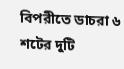বিপরীতে ডাচরা ৬ শটের দুটি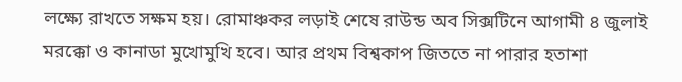লক্ষ্যে রাখতে সক্ষম হয়। রোমাঞ্চকর লড়াই শেষে রাউন্ড অব সিক্সটিনে আগামী ৪ জুলাই মরক্কো ও কানাডা মুখোমুখি হবে। আর প্রথম বিশ্বকাপ জিততে না পারার হতাশা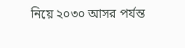নিয়ে ২০৩০ আসর পর্যন্ত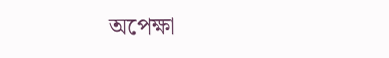অপেক্ষা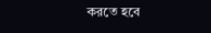করতে হবে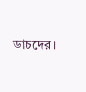ডাচদের।